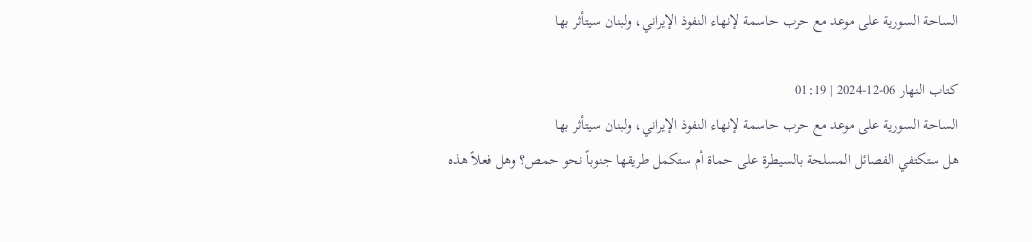الساحة السورية على موعد مع حرب حاسمة لإنهاء النفوذ الإيراني، ولبنان سيتأثر بها

كتاب النهار 06-12-2024 | 01:19
الساحة السورية على موعد مع حرب حاسمة لإنهاء النفوذ الإيراني، ولبنان سيتأثر بها
هل ستكتفي الفصائل المسلحة بالسيطرة على حماة أم ستكمل طريقها جنوباً نحو حمص؟ وهل فعلاً هذه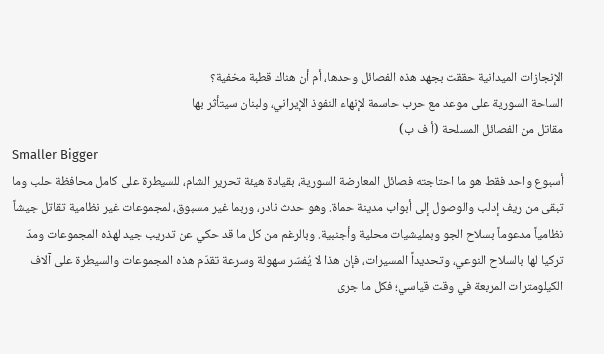الإنجازات الميدانية حققت بجهد هذه الفصائل وحدها، أم أن هناك قطبة مخفية؟
الساحة السورية على موعد مع حرب حاسمة لإنهاء النفوذ الإيراني، ولبنان سيتأثر بها
مقاتل من الفصائل المسلحة (أ ف ب)
Smaller Bigger
أسبوع واحد فقط هو ما احتاجته فصائل المعارضة السورية، بقيادة هيئة تحرير الشام، للسيطرة على كامل محافظة حلب وما تبقى من ريف إدلب والوصول إلى أبواب مدينة حماة. وهو حدث نادر، وربما غير مسبوق، لمجموعات غير نظامية تقاتل جيشاً نظامياً مدعوماً بسلاح الجو وبمليشيات محلية وأجنبية. وبالرغم من كل ما قد حكي عن تدريب جيد لهذه المجموعات ومدّ تركيا لها بالسلاح النوعي، وتحديداً المسيرات، فإن هذا لا يُفسّر سهولة وسرعة تقدّم هذه المجموعات والسيطرة على آلاف الكيلومترات المربعة في وقت قياسي؛ فكل ما جرى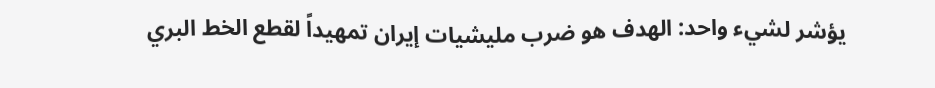يؤشر لشيء واحد: الهدف هو ضرب مليشيات إيران تمهيداً لقطع الخط البري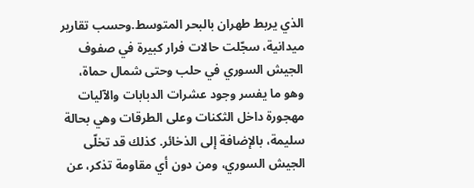الذي يربط طهران بالبحر المتوسط.وحسب تقارير ميدانية، سجّلت حالات فرار كبيرة في صفوف الجيش السوري في حلب وحتى شمال حماة، وهو ما يفسر وجود عشرات الدبابات والآليات مهجورة داخل الثكنات وعلى الطرقات وهي بحالة سليمة، بالإضافة إلى الذخائر. كذلك قد تخلّى الجيش السوري، ومن دون أي مقاومة تذكر، عن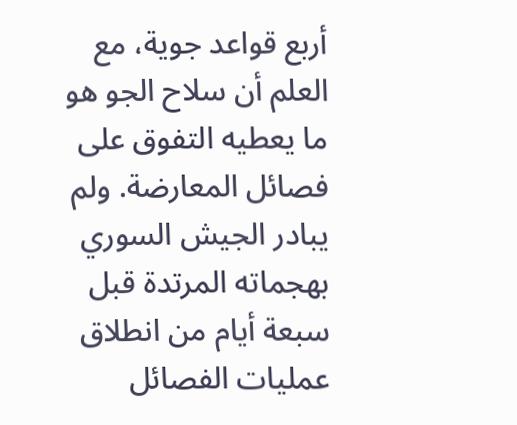أربع قواعد جوية، مع العلم أن سلاح الجو هو ما يعطيه التفوق على فصائل المعارضة. ولم يبادر الجيش السوري بهجماته المرتدة قبل سبعة أيام من انطلاق عمليات الفصائل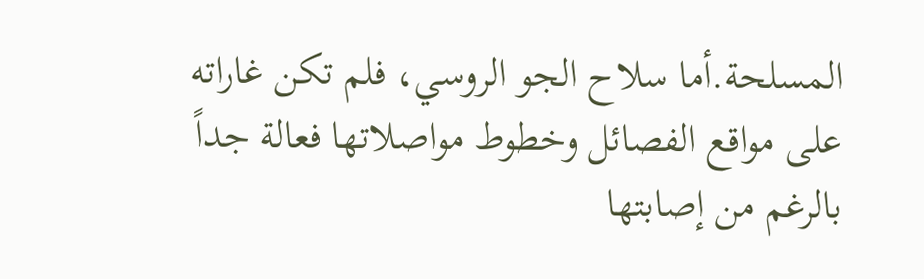المسلحة.أما سلاح الجو الروسي، فلم تكن غاراته على مواقع الفصائل وخطوط مواصلاتها فعالة جداً بالرغم من إصابتها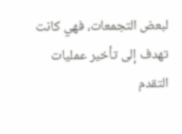لبعض التجمعات، فهي كانت تهدف إلى تأخير عمليات التقدم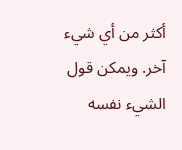أكثر من أي شيء آخر. ويمكن قول الشيء نفسه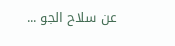عن سلاح الجو ...